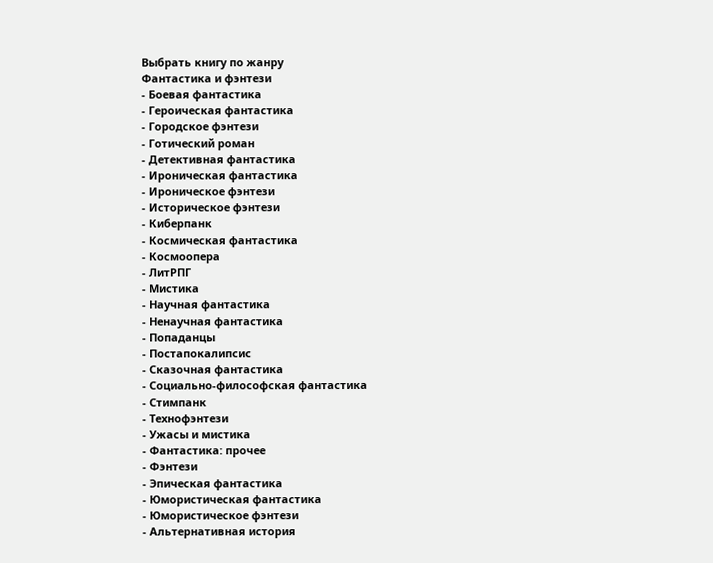Выбрать книгу по жанру
Фантастика и фэнтези
- Боевая фантастика
- Героическая фантастика
- Городское фэнтези
- Готический роман
- Детективная фантастика
- Ироническая фантастика
- Ироническое фэнтези
- Историческое фэнтези
- Киберпанк
- Космическая фантастика
- Космоопера
- ЛитРПГ
- Мистика
- Научная фантастика
- Ненаучная фантастика
- Попаданцы
- Постапокалипсис
- Сказочная фантастика
- Социально-философская фантастика
- Стимпанк
- Технофэнтези
- Ужасы и мистика
- Фантастика: прочее
- Фэнтези
- Эпическая фантастика
- Юмористическая фантастика
- Юмористическое фэнтези
- Альтернативная история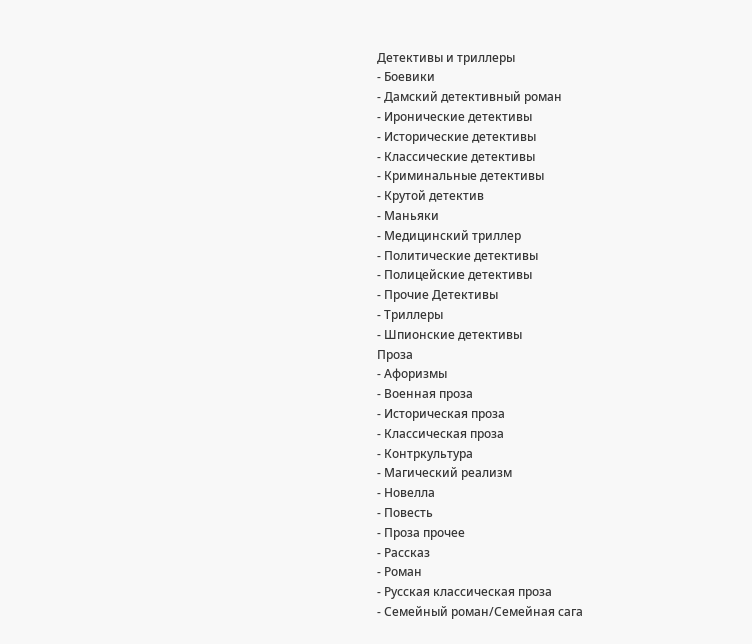Детективы и триллеры
- Боевики
- Дамский детективный роман
- Иронические детективы
- Исторические детективы
- Классические детективы
- Криминальные детективы
- Крутой детектив
- Маньяки
- Медицинский триллер
- Политические детективы
- Полицейские детективы
- Прочие Детективы
- Триллеры
- Шпионские детективы
Проза
- Афоризмы
- Военная проза
- Историческая проза
- Классическая проза
- Контркультура
- Магический реализм
- Новелла
- Повесть
- Проза прочее
- Рассказ
- Роман
- Русская классическая проза
- Семейный роман/Семейная сага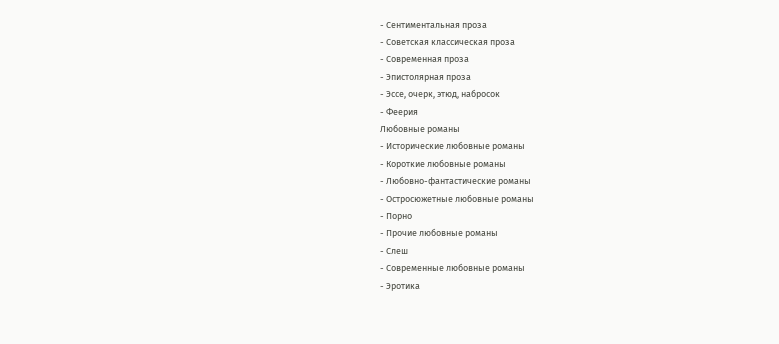- Сентиментальная проза
- Советская классическая проза
- Современная проза
- Эпистолярная проза
- Эссе, очерк, этюд, набросок
- Феерия
Любовные романы
- Исторические любовные романы
- Короткие любовные романы
- Любовно-фантастические романы
- Остросюжетные любовные романы
- Порно
- Прочие любовные романы
- Слеш
- Современные любовные романы
- Эротика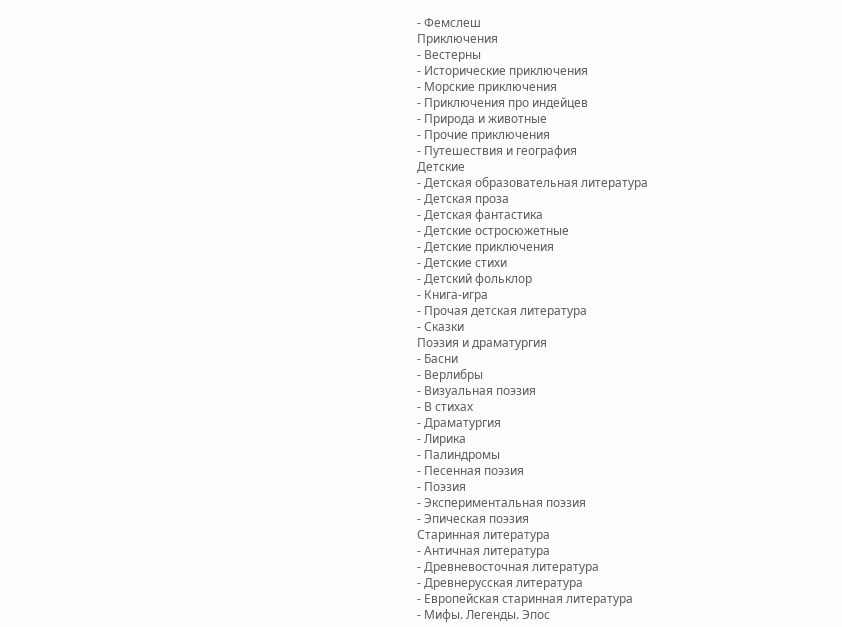- Фемслеш
Приключения
- Вестерны
- Исторические приключения
- Морские приключения
- Приключения про индейцев
- Природа и животные
- Прочие приключения
- Путешествия и география
Детские
- Детская образовательная литература
- Детская проза
- Детская фантастика
- Детские остросюжетные
- Детские приключения
- Детские стихи
- Детский фольклор
- Книга-игра
- Прочая детская литература
- Сказки
Поэзия и драматургия
- Басни
- Верлибры
- Визуальная поэзия
- В стихах
- Драматургия
- Лирика
- Палиндромы
- Песенная поэзия
- Поэзия
- Экспериментальная поэзия
- Эпическая поэзия
Старинная литература
- Античная литература
- Древневосточная литература
- Древнерусская литература
- Европейская старинная литература
- Мифы. Легенды. Эпос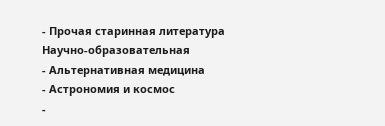- Прочая старинная литература
Научно-образовательная
- Альтернативная медицина
- Астрономия и космос
-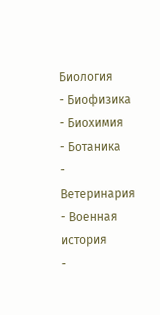Биология
- Биофизика
- Биохимия
- Ботаника
- Ветеринария
- Военная история
-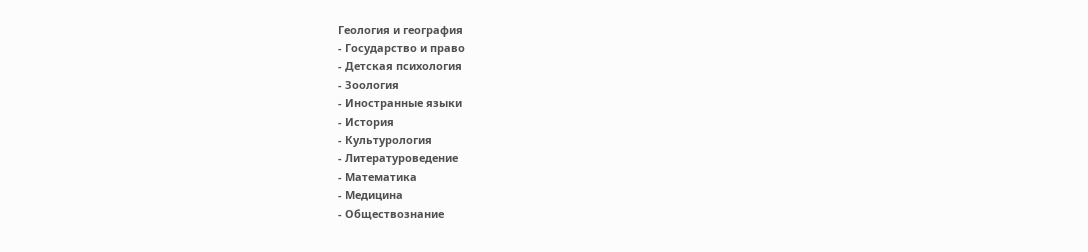Геология и география
- Государство и право
- Детская психология
- Зоология
- Иностранные языки
- История
- Культурология
- Литературоведение
- Математика
- Медицина
- Обществознание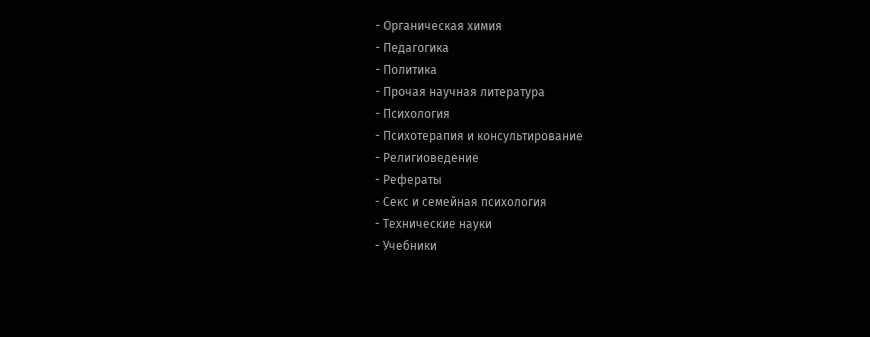- Органическая химия
- Педагогика
- Политика
- Прочая научная литература
- Психология
- Психотерапия и консультирование
- Религиоведение
- Рефераты
- Секс и семейная психология
- Технические науки
- Учебники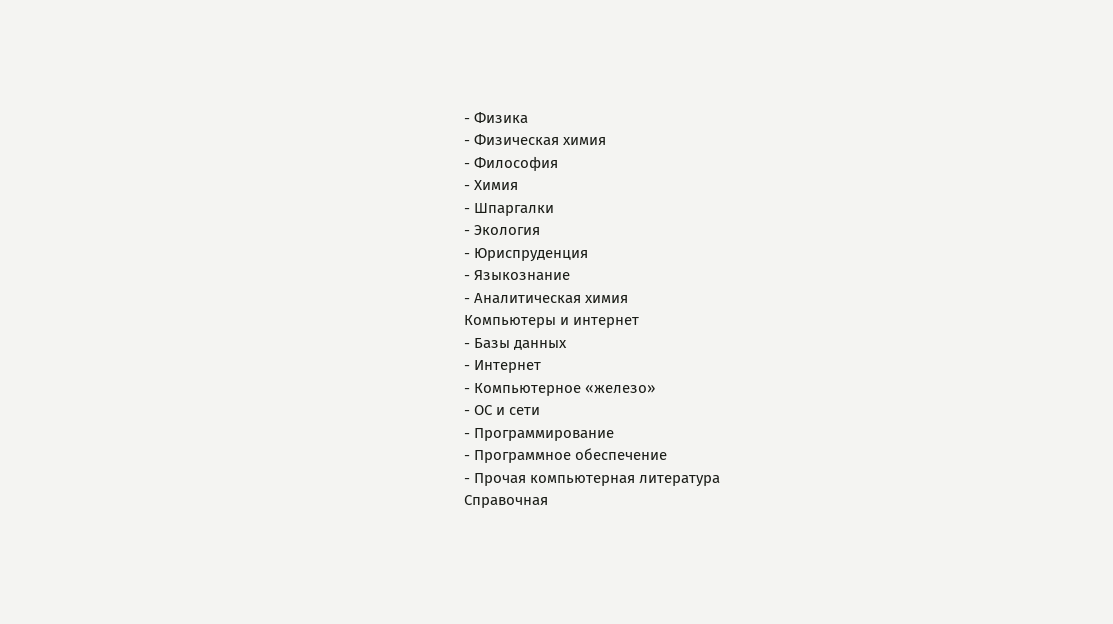- Физика
- Физическая химия
- Философия
- Химия
- Шпаргалки
- Экология
- Юриспруденция
- Языкознание
- Аналитическая химия
Компьютеры и интернет
- Базы данных
- Интернет
- Компьютерное «железо»
- ОС и сети
- Программирование
- Программное обеспечение
- Прочая компьютерная литература
Справочная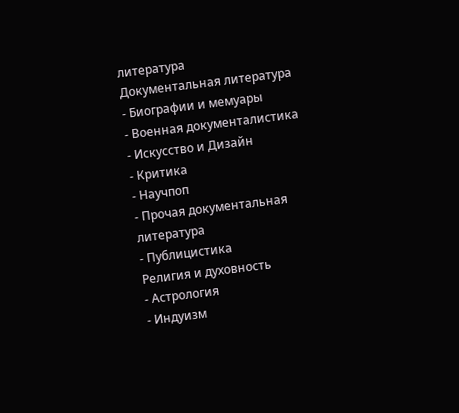литература
Документальная литература
- Биографии и мемуары
- Военная документалистика
- Искусство и Дизайн
- Критика
- Научпоп
- Прочая документальная литература
- Публицистика
Религия и духовность
- Астрология
- Индуизм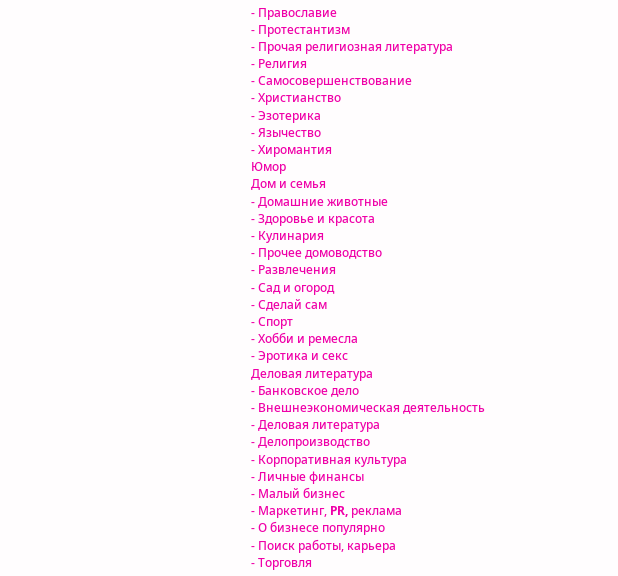- Православие
- Протестантизм
- Прочая религиозная литература
- Религия
- Самосовершенствование
- Христианство
- Эзотерика
- Язычество
- Хиромантия
Юмор
Дом и семья
- Домашние животные
- Здоровье и красота
- Кулинария
- Прочее домоводство
- Развлечения
- Сад и огород
- Сделай сам
- Спорт
- Хобби и ремесла
- Эротика и секс
Деловая литература
- Банковское дело
- Внешнеэкономическая деятельность
- Деловая литература
- Делопроизводство
- Корпоративная культура
- Личные финансы
- Малый бизнес
- Маркетинг, PR, реклама
- О бизнесе популярно
- Поиск работы, карьера
- Торговля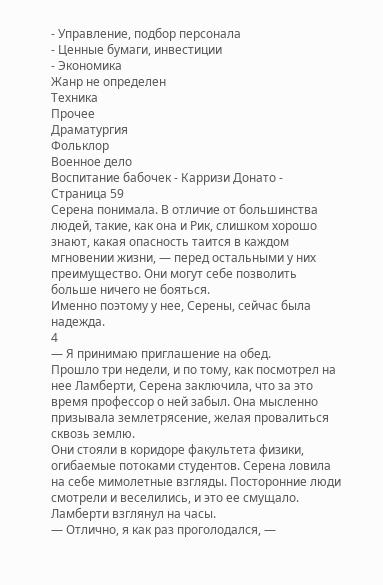- Управление, подбор персонала
- Ценные бумаги, инвестиции
- Экономика
Жанр не определен
Техника
Прочее
Драматургия
Фольклор
Военное дело
Воспитание бабочек - Карризи Донато - Страница 59
Серена понимала. В отличие от большинства людей, такие, как она и Рик, слишком хорошо знают, какая опасность таится в каждом мгновении жизни, — перед остальными у них преимущество. Они могут себе позволить больше ничего не бояться.
Именно поэтому у нее, Серены, сейчас была надежда.
4
— Я принимаю приглашение на обед.
Прошло три недели, и по тому, как посмотрел на нее Ламберти, Серена заключила, что за это время профессор о ней забыл. Она мысленно призывала землетрясение, желая провалиться сквозь землю.
Они стояли в коридоре факультета физики, огибаемые потоками студентов. Серена ловила на себе мимолетные взгляды. Посторонние люди смотрели и веселились, и это ее смущало.
Ламберти взглянул на часы.
— Отлично, я как раз проголодался, —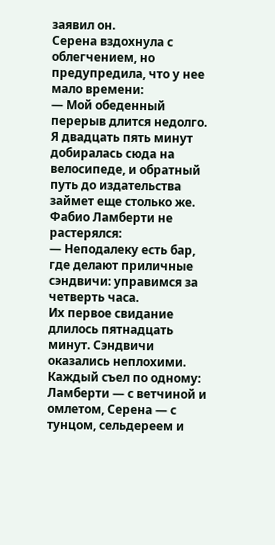заявил он.
Серена вздохнула с облегчением, но предупредила, что у нее мало времени:
— Мой обеденный перерыв длится недолго. Я двадцать пять минут добиралась сюда на велосипеде, и обратный путь до издательства займет еще столько же.
Фабио Ламберти не растерялся:
— Неподалеку есть бар, где делают приличные сэндвичи: управимся за четверть часа.
Их первое свидание длилось пятнадцать минут. Сэндвичи оказались неплохими. Каждый съел по одному: Ламберти — с ветчиной и омлетом, Серена — с тунцом, сельдереем и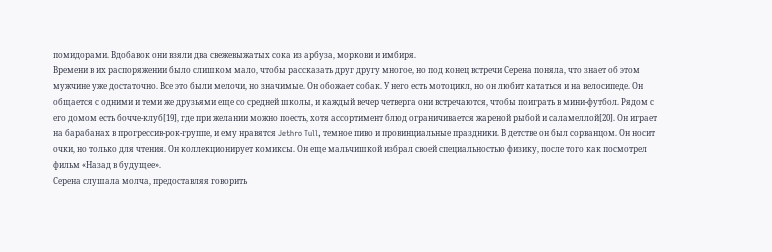помидорами. Вдобавок они взяли два свежевыжатых сока из арбуза, моркови и имбиря.
Времени в их распоряжении было слишком мало, чтобы рассказать друг другу многое, но под конец встречи Серена поняла, что знает об этом мужчине уже достаточно. Все это были мелочи, но значимые. Он обожает собак. У него есть мотоцикл, но он любит кататься и на велосипеде. Он общается с одними и теми же друзьями еще со средней школы, и каждый вечер четверга они встречаются, чтобы поиграть в мини-футбол. Рядом с его домом есть бочче-клуб[19], где при желании можно поесть, хотя ассортимент блюд ограничивается жареной рыбой и саламеллой[20]. Он играет на барабанах в прогрессив-рок-группе, и ему нравятся Jethro Tull, темное пиво и провинциальные праздники. В детстве он был сорванцом. Он носит очки, но только для чтения. Он коллекционирует комиксы. Он еще мальчишкой избрал своей специальностью физику, после того как посмотрел фильм «Назад в будущее».
Серена слушала молча, предоставляя говорить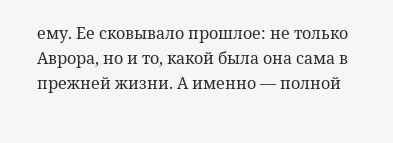ему. Ее сковывало прошлое: не только Аврора, но и то, какой была она сама в прежней жизни. А именно — полной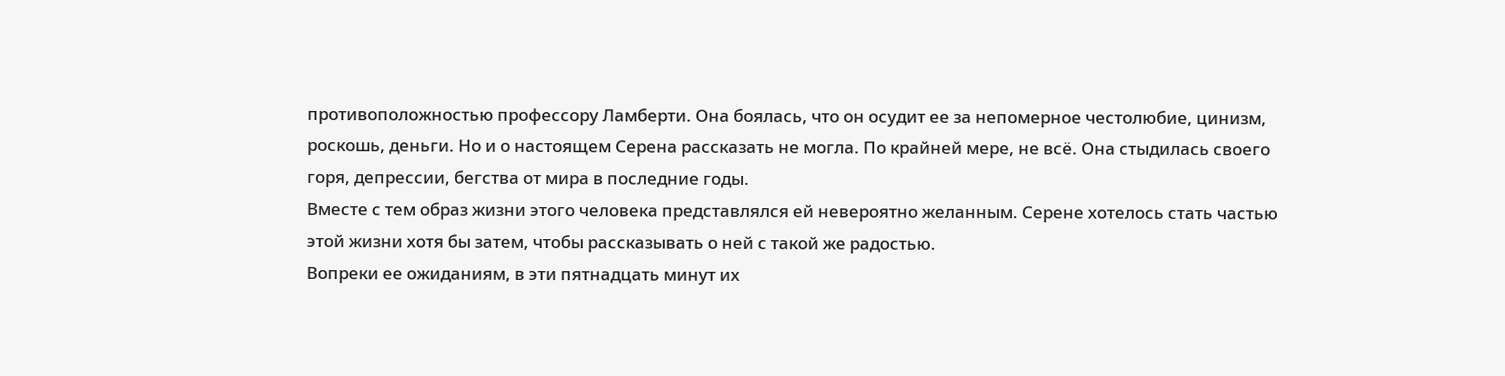противоположностью профессору Ламберти. Она боялась, что он осудит ее за непомерное честолюбие, цинизм, роскошь, деньги. Но и о настоящем Серена рассказать не могла. По крайней мере, не всё. Она стыдилась своего горя, депрессии, бегства от мира в последние годы.
Вместе с тем образ жизни этого человека представлялся ей невероятно желанным. Серене хотелось стать частью этой жизни хотя бы затем, чтобы рассказывать о ней с такой же радостью.
Вопреки ее ожиданиям, в эти пятнадцать минут их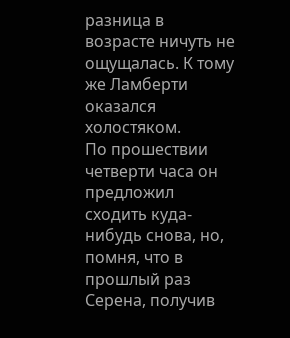разница в возрасте ничуть не ощущалась. К тому же Ламберти оказался холостяком.
По прошествии четверти часа он предложил сходить куда-нибудь снова, но, помня, что в прошлый раз Серена, получив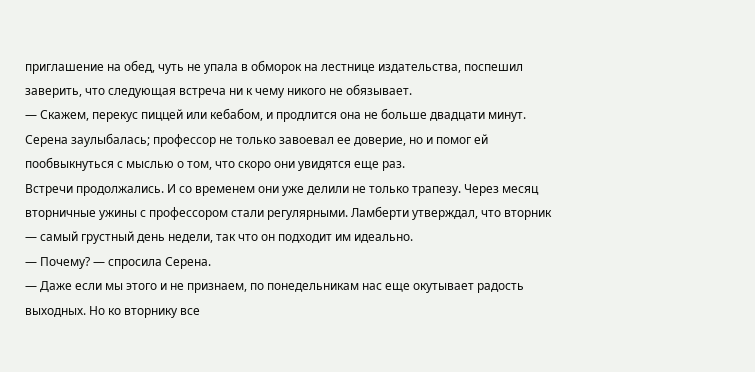приглашение на обед, чуть не упала в обморок на лестнице издательства, поспешил заверить, что следующая встреча ни к чему никого не обязывает.
— Скажем, перекус пиццей или кебабом, и продлится она не больше двадцати минут.
Серена заулыбалась; профессор не только завоевал ее доверие, но и помог ей пообвыкнуться с мыслью о том, что скоро они увидятся еще раз.
Встречи продолжались. И со временем они уже делили не только трапезу. Через месяц вторничные ужины с профессором стали регулярными. Ламберти утверждал, что вторник — самый грустный день недели, так что он подходит им идеально.
— Почему? — спросила Серена.
— Даже если мы этого и не признаем, по понедельникам нас еще окутывает радость выходных. Но ко вторнику все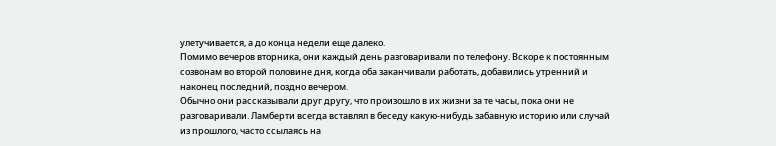улетучивается, а до конца недели еще далеко.
Помимо вечеров вторника, они каждый день разговаривали по телефону. Вскоре к постоянным созвонам во второй половине дня, когда оба заканчивали работать, добавились утренний и наконец последний, поздно вечером.
Обычно они рассказывали друг другу, что произошло в их жизни за те часы, пока они не разговаривали. Ламберти всегда вставлял в беседу какую-нибудь забавную историю или случай из прошлого, часто ссылаясь на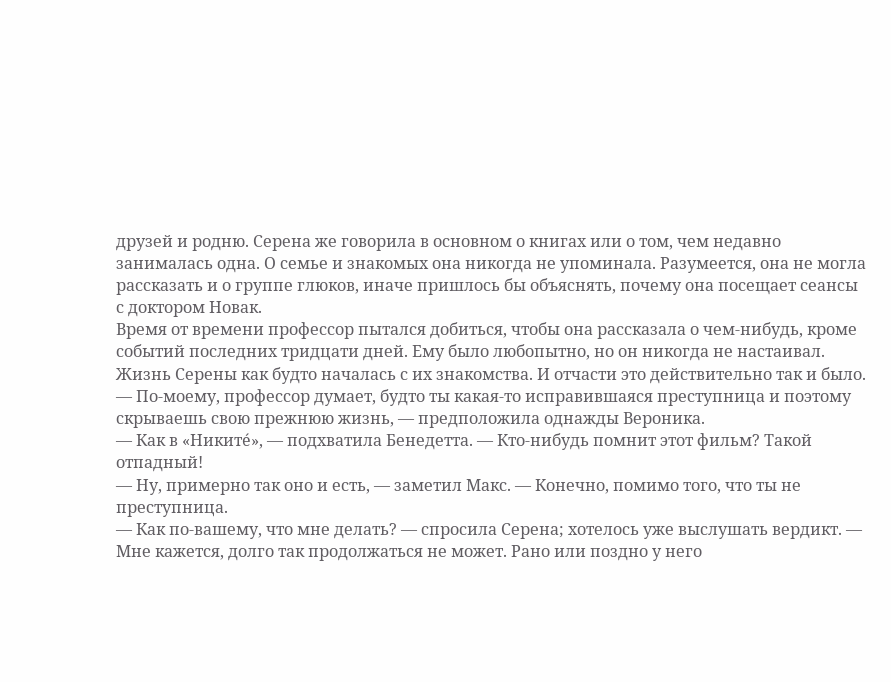друзей и родню. Серена же говорила в основном о книгах или о том, чем недавно занималась одна. О семье и знакомых она никогда не упоминала. Разумеется, она не могла рассказать и о группе глюков, иначе пришлось бы объяснять, почему она посещает сеансы с доктором Новак.
Время от времени профессор пытался добиться, чтобы она рассказала о чем-нибудь, кроме событий последних тридцати дней. Ему было любопытно, но он никогда не настаивал. Жизнь Серены как будто началась с их знакомства. И отчасти это действительно так и было.
— По-моему, профессор думает, будто ты какая-то исправившаяся преступница и поэтому скрываешь свою прежнюю жизнь, — предположила однажды Вероника.
— Как в «Никитé», — подхватила Бенедетта. — Кто-нибудь помнит этот фильм? Такой отпадный!
— Ну, примерно так оно и есть, — заметил Макс. — Конечно, помимо того, что ты не преступница.
— Как по-вашему, что мне делать? — спросила Серена; хотелось уже выслушать вердикт. — Мне кажется, долго так продолжаться не может. Рано или поздно у него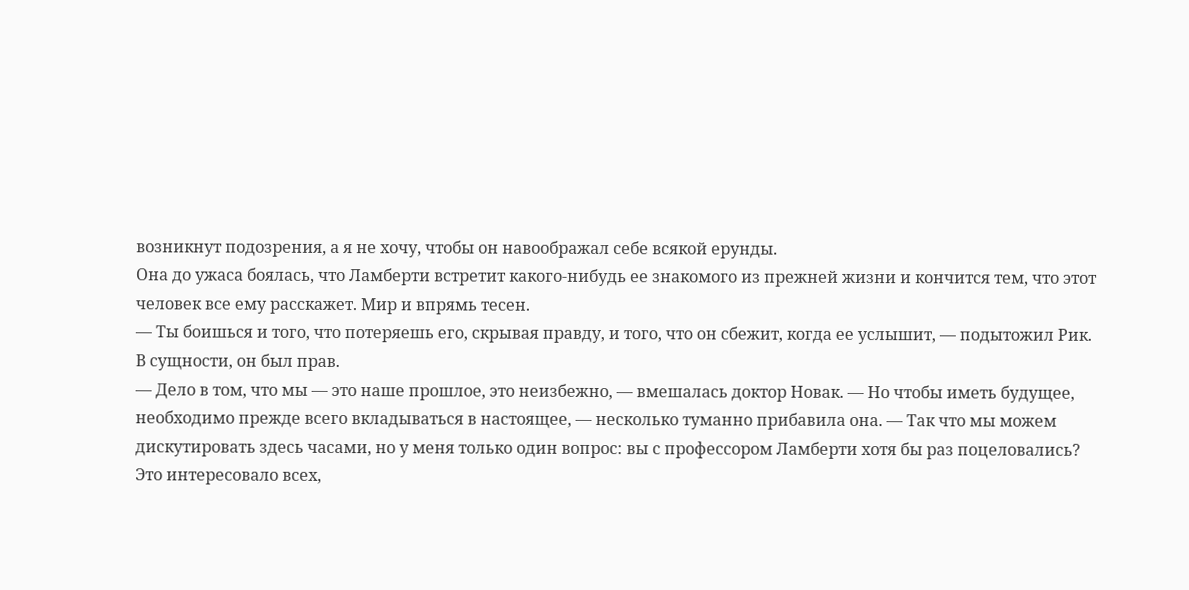возникнут подозрения, а я не хочу, чтобы он навоображал себе всякой ерунды.
Она до ужаса боялась, что Ламберти встретит какого-нибудь ее знакомого из прежней жизни и кончится тем, что этот человек все ему расскажет. Мир и впрямь тесен.
— Ты боишься и того, что потеряешь его, скрывая правду, и того, что он сбежит, когда ее услышит, — подытожил Рик.
В сущности, он был прав.
— Дело в том, что мы — это наше прошлое, это неизбежно, — вмешалась доктор Новак. — Но чтобы иметь будущее, необходимо прежде всего вкладываться в настоящее, — несколько туманно прибавила она. — Так что мы можем дискутировать здесь часами, но у меня только один вопрос: вы с профессором Ламберти хотя бы раз поцеловались?
Это интересовало всех,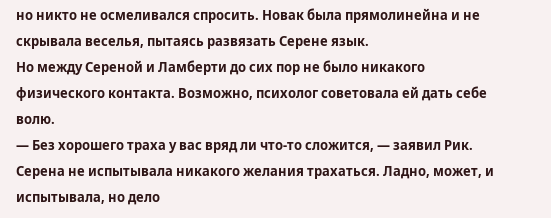но никто не осмеливался спросить. Новак была прямолинейна и не скрывала веселья, пытаясь развязать Серене язык.
Но между Сереной и Ламберти до сих пор не было никакого физического контакта. Возможно, психолог советовала ей дать себе волю.
— Без хорошего траха у вас вряд ли что-то сложится, — заявил Рик.
Серена не испытывала никакого желания трахаться. Ладно, может, и испытывала, но дело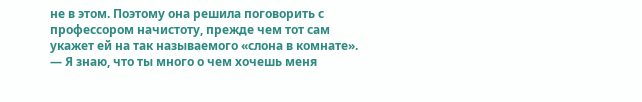не в этом. Поэтому она решила поговорить с профессором начистоту, прежде чем тот сам укажет ей на так называемого «слона в комнате».
— Я знаю, что ты много о чем хочешь меня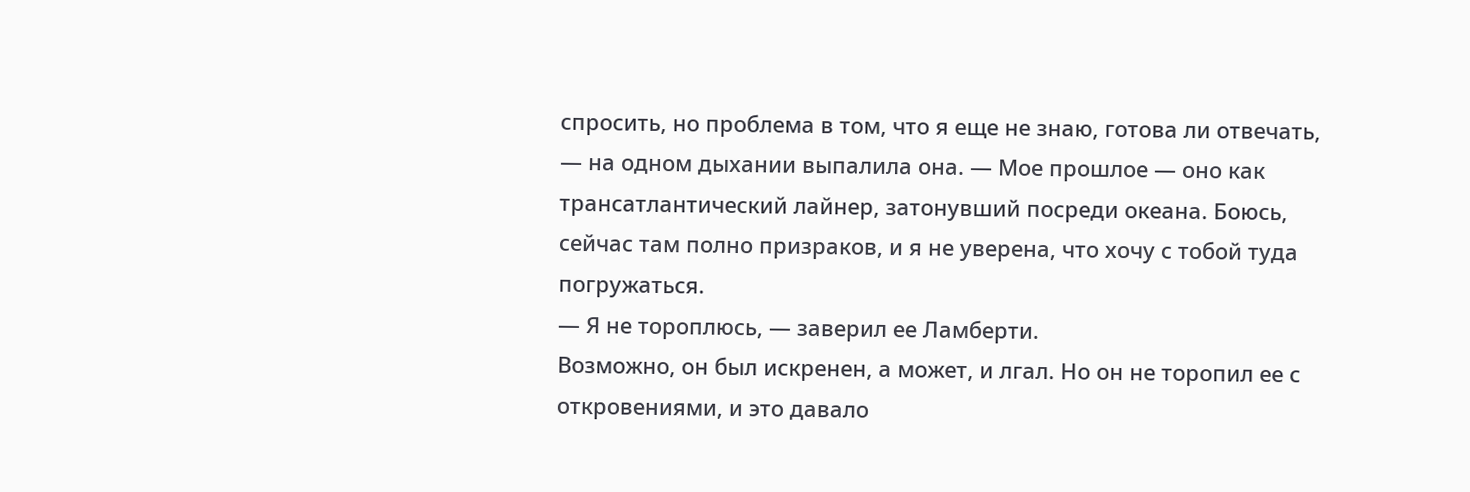спросить, но проблема в том, что я еще не знаю, готова ли отвечать, — на одном дыхании выпалила она. — Мое прошлое — оно как трансатлантический лайнер, затонувший посреди океана. Боюсь, сейчас там полно призраков, и я не уверена, что хочу с тобой туда погружаться.
— Я не тороплюсь, — заверил ее Ламберти.
Возможно, он был искренен, а может, и лгал. Но он не торопил ее с откровениями, и это давало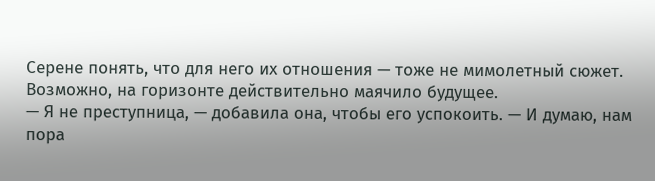Серене понять, что для него их отношения — тоже не мимолетный сюжет. Возможно, на горизонте действительно маячило будущее.
— Я не преступница, — добавила она, чтобы его успокоить. — И думаю, нам пора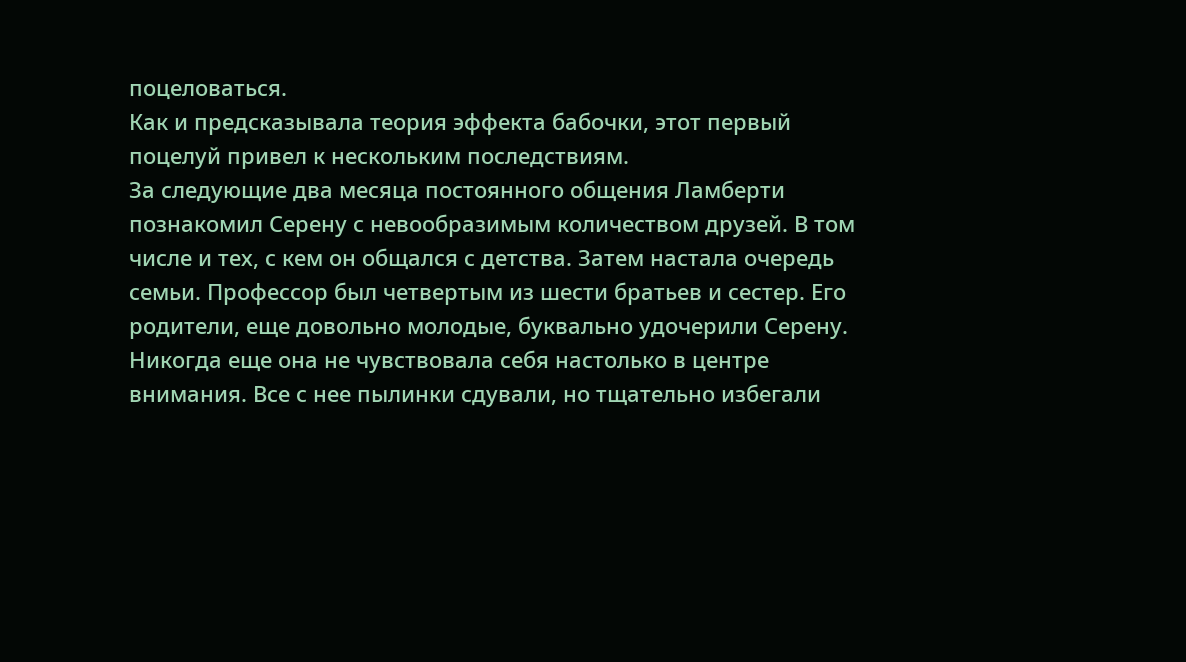поцеловаться.
Как и предсказывала теория эффекта бабочки, этот первый поцелуй привел к нескольким последствиям.
За следующие два месяца постоянного общения Ламберти познакомил Серену с невообразимым количеством друзей. В том числе и тех, с кем он общался с детства. Затем настала очередь семьи. Профессор был четвертым из шести братьев и сестер. Его родители, еще довольно молодые, буквально удочерили Серену.
Никогда еще она не чувствовала себя настолько в центре внимания. Все с нее пылинки сдували, но тщательно избегали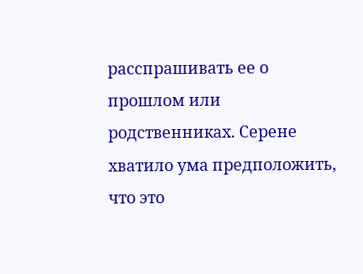расспрашивать ее о прошлом или родственниках. Серене хватило ума предположить, что это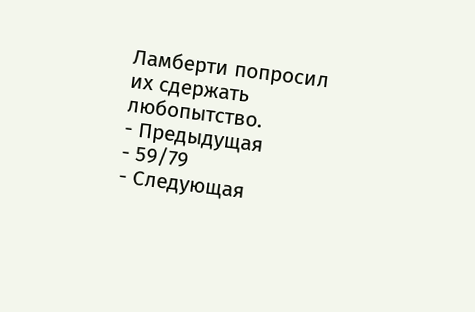Ламберти попросил их сдержать любопытство.
- Предыдущая
- 59/79
- Следующая